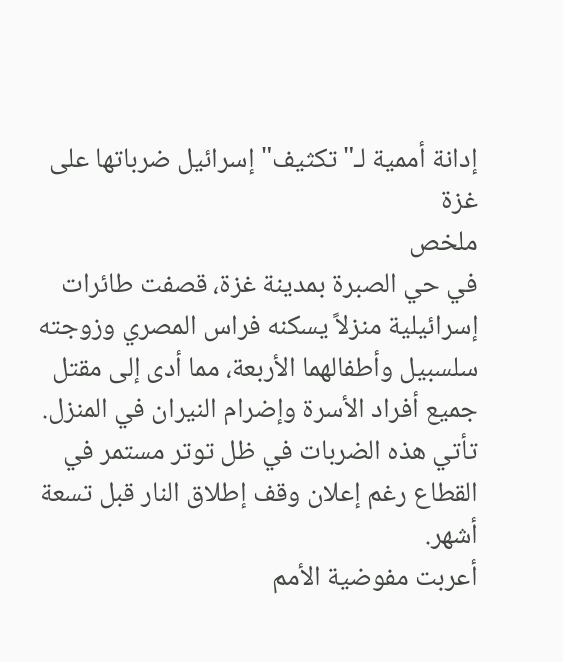إدانة أممية لـ"تكثيف" إسرائيل ضرباتها على غزة
ملخص
في حي الصبرة بمدينة غزة، قصفت طائرات إسرائيلية منزلاً يسكنه فراس المصري وزوجته سلسبيل وأطفالهما الأربعة، مما أدى إلى مقتل جميع أفراد الأسرة وإضرام النيران في المنزل.
تأتي هذه الضربات في ظل توتر مستمر في القطاع رغم إعلان وقف إطلاق النار قبل تسعة أشهر.
أعربت مفوضية الأمم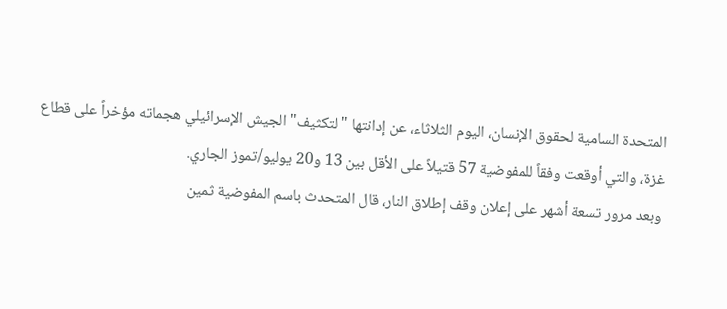المتحدة السامية لحقوق الإنسان، اليوم الثلاثاء، عن إدانتها "لتكثيف" الجيش الإسرائيلي هجماته مؤخراً على قطاع غزة، والتي أوقعت وفقاً للمفوضية 57 قتيلاً على الأقل بين 13 و20 يوليو/تموز الجاري.
وبعد مرور تسعة أشهر على إعلان وقف إطلاق النار، قال المتحدث باسم المفوضية ثمين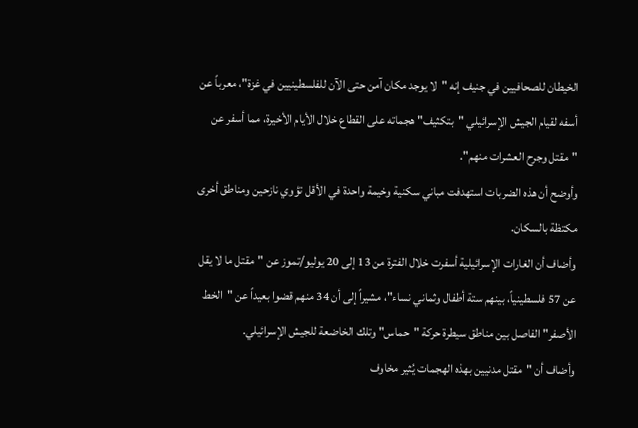الخيطان للصحافيين في جنيف إنه "لا يوجد مكان آمن حتى الآن للفلسطينيين في غزة"، معرباً عن أسفه لقيام الجيش الإسرائيلي "بتكثيف" هجماته على القطاع خلال الأيام الأخيرة، مما أسفر عن "مقتل وجرح العشرات منهم".
وأوضح أن هذه الضربات استهدفت مباني سكنية وخيمة واحدة في الأقل تؤوي نازحين ومناطق أخرى مكتظة بالسكان.
وأضاف أن الغارات الإسرائيلية أسفرت خلال الفترة من 13 إلى 20 يوليو/تموز عن "مقتل ما لا يقل عن 57 فلسطينياً، بينهم ستة أطفال وثماني نساء"، مشيراً إلى أن 34 منهم قضوا بعيداً عن "الخط الأصفر" الفاصل بين مناطق سيطرة حركة "حماس" وتلك الخاضعة للجيش الإسرائيلي.
وأضاف أن "مقتل مدنيين بهذه الهجمات يُثير مخاوف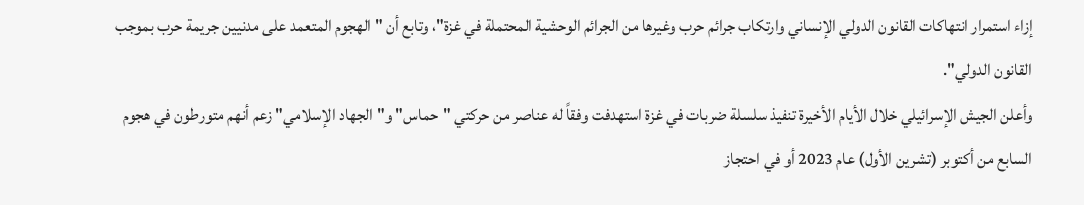إزاء استمرار انتهاكات القانون الدولي الإنساني وارتكاب جرائم حرب وغيرها من الجرائم الوحشية المحتملة في غزة"، وتابع أن "الهجوم المتعمد على مدنيين جريمة حرب بموجب القانون الدولي".
وأعلن الجيش الإسرائيلي خلال الأيام الأخيرة تنفيذ سلسلة ضربات في غزة استهدفت وفقاً له عناصر من حركتي "حماس" و"الجهاد الإسلامي" زعم أنهم متورطون في هجوم السابع من أكتوبر (تشرين الأول) عام 2023 أو في احتجاز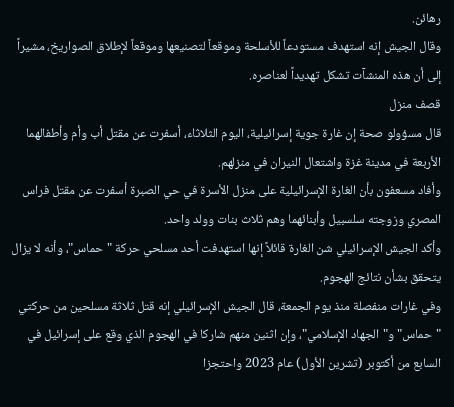رهائن.
وقال الجيش إنه استهدف مستودعاً للأسلحة وموقعاً لتصنيعها وموقعاً لإطلاق الصواريخ، مشيراً إلى أن هذه المنشآت تشكل تهديداً لعناصره.
قصف منزل
قال مسؤولو صحة إن غارة جوية إسرائيلية، اليوم الثلاثاء، أسفرت عن مقتل أب وأم وأطفالهما الأربعة في مدينة غزة واشتعال النيران في منزلهم.
وأفاد مسعفون بأن الغارة الإسرائيلية على منزل الأسرة في حي الصبرة أسفرت عن مقتل فراس المصري وزوجته سلسبيل وأبنائهما وهم ثلاث بنات وولد واحد.
وأكد الجيش الإسرائيلي شن الغارة قائلاً إنها استهدفت أحد مسلحي حركة "حماس"، وأنه لا يزال يتحقق بشأن نتائج الهجوم.
وفي غارات منفصلة منذ يوم الجمعة، قال الجيش الإسرائيلي إنه قتل ثلاثة مسلحين من حركتي "حماس" و"الجهاد الإسلامي"، وإن اثنين منهم شاركا في الهجوم الذي وقع على إسرائيل في السابع من أكتوبر (تشرين الأول) عام 2023 واحتجزا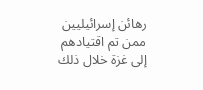رهائن إسرائيليين ممن تم اقتيادهم إلى غزة خلال ذلك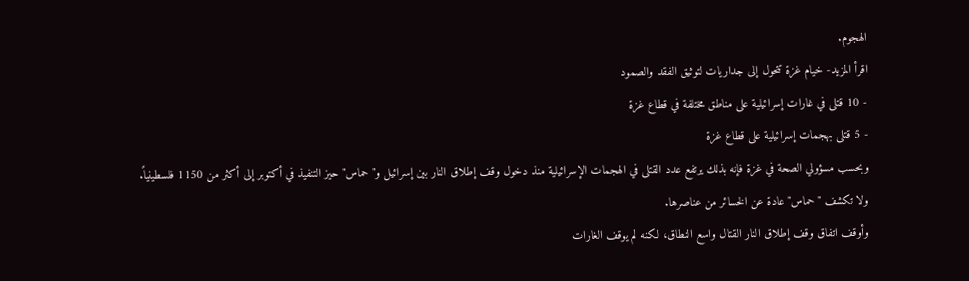الهجوم.
اقرأ المزيد- خيام غزة تتحول إلى جداريات لتوثيق الفقد والصمود
- 10 قتلى في غارات إسرائيلية على مناطق مختلفة في قطاع غزة
- 5 قتلى بهجمات إسرائيلية على قطاع غزة
وبحسب مسؤولي الصحة في غزة فإنه بذلك يرتفع عدد القتلى في الهجمات الإسرائيلية منذ دخول وقف إطلاق النار بين إسرائيل و"حماس" حيز التنفيذ في أكتوبر إلى أكثر من 1150 فلسطينياً.
ولا تكشف "حماس" عادة عن الخسائر من عناصرها.
وأوقف اتفاق وقف إطلاق النار القتال واسع النطاق، لكنه لم يوقف الغارات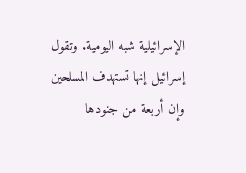الإسرائيلية شبه اليومية. وتقول إسرائيل إنها تستهدف المسلحين وإن أربعة من جنودها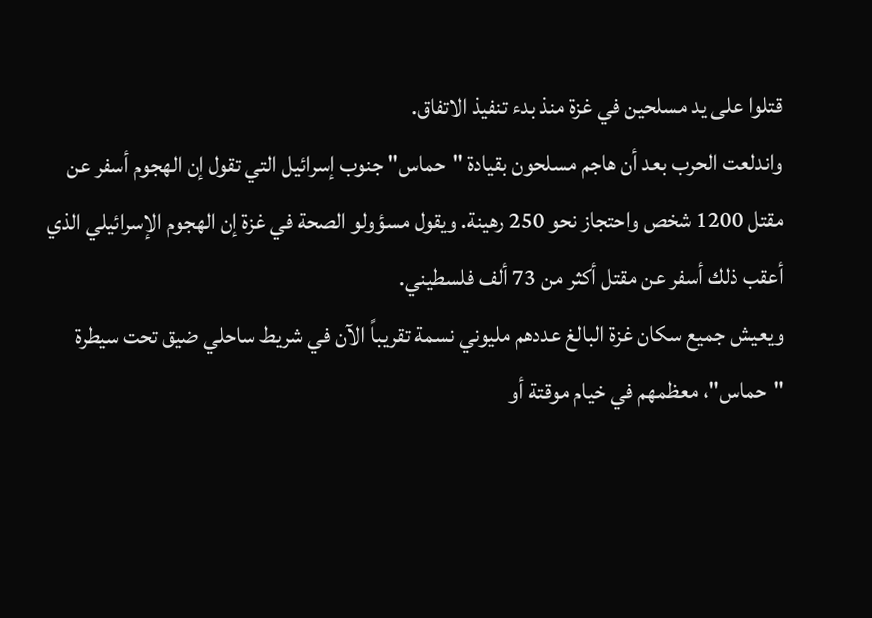قتلوا على يد مسلحين في غزة منذ بدء تنفيذ الاتفاق.
واندلعت الحرب بعد أن هاجم مسلحون بقيادة "حماس" جنوب إسرائيل التي تقول إن الهجوم أسفر عن مقتل 1200 شخص واحتجاز نحو 250 رهينة. ويقول مسؤولو الصحة في غزة إن الهجوم الإسرائيلي الذي أعقب ذلك أسفر عن مقتل أكثر من 73 ألف فلسطيني.
ويعيش جميع سكان غزة البالغ عددهم مليوني نسمة تقريباً الآن في شريط ساحلي ضيق تحت سيطرة "حماس"، معظمهم في خيام موقتة أو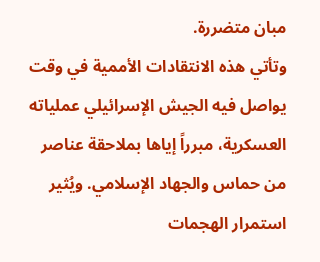مبان متضررة.
وتأتي هذه الانتقادات الأممية في وقت يواصل فيه الجيش الإسرائيلي عملياته العسكرية، مبرراً إياها بملاحقة عناصر من حماس والجهاد الإسلامي. ويُثير استمرار الهجمات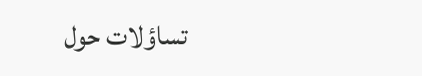تساؤلات حول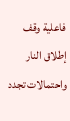فاعلية وقف إطلاق النار واحتمالات تجدد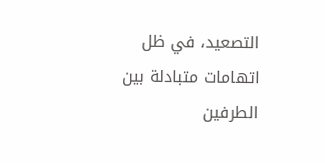التصعيد، في ظل اتهامات متبادلة بين الطرفين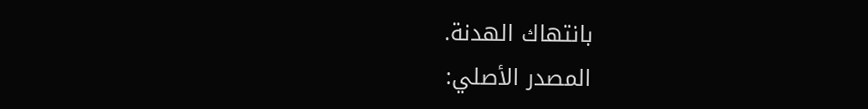بانتهاك الهدنة.
المصدر الأصلي: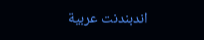اندبندنت عربية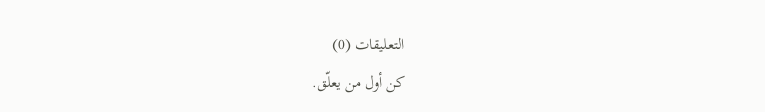التعليقات (0)
كن أول من يعلّق.